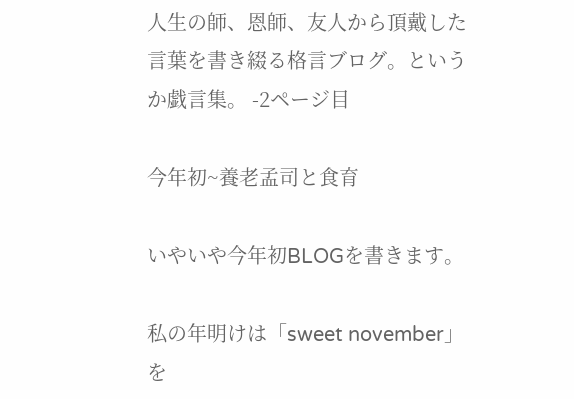人生の師、恩師、友人から頂戴した言葉を書き綴る格言ブログ。というか戯言集。 -2ページ目

今年初~養老孟司と食育

いやいや今年初BLOGを書きます。

私の年明けは「sweet november」を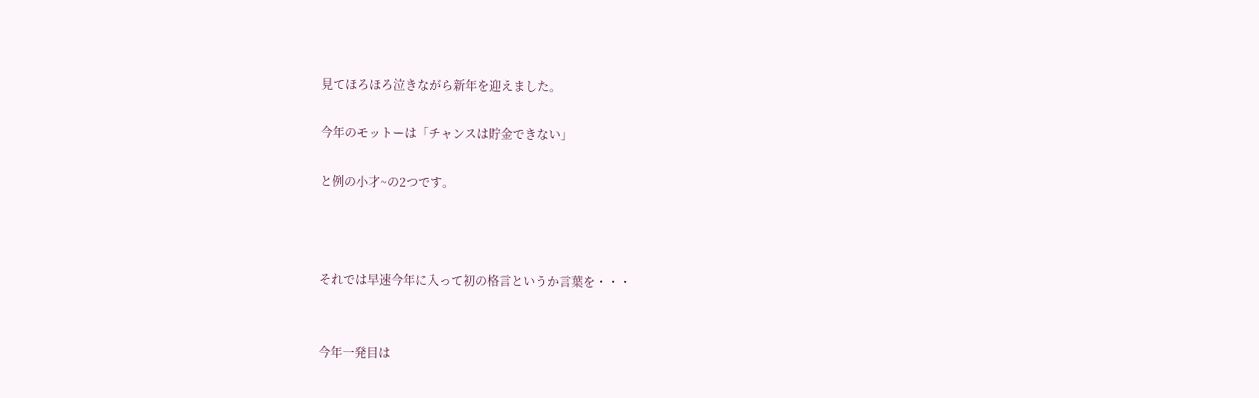見てほろほろ泣きながら新年を迎えました。

今年のモットーは「チャンスは貯金できない」

と例の小才~の2つです。



それでは早速今年に入って初の格言というか言葉を・・・


今年一発目は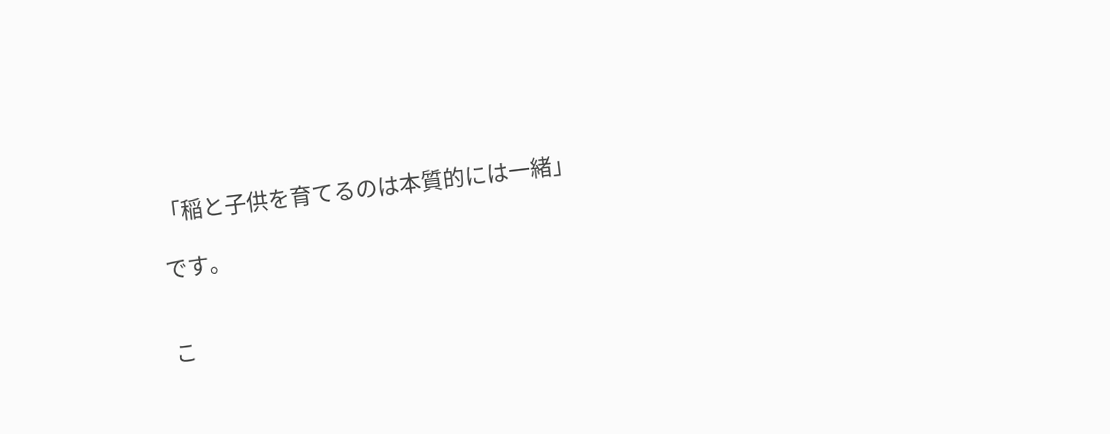「稲と子供を育てるのは本質的には一緒」

です。


こ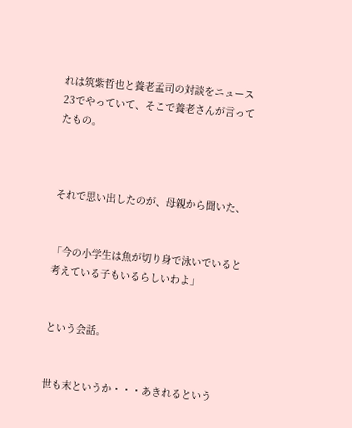れは筑紫哲也と養老孟司の対談をニュース23でやっていて、そこで養老さんが言ってたもの。



それで思い出したのが、母親から聞いた、


「今の小学生は魚が切り身で泳いでいると考えている子もいるらしいわよ」


という会話。


世も末というか・・・あきれるという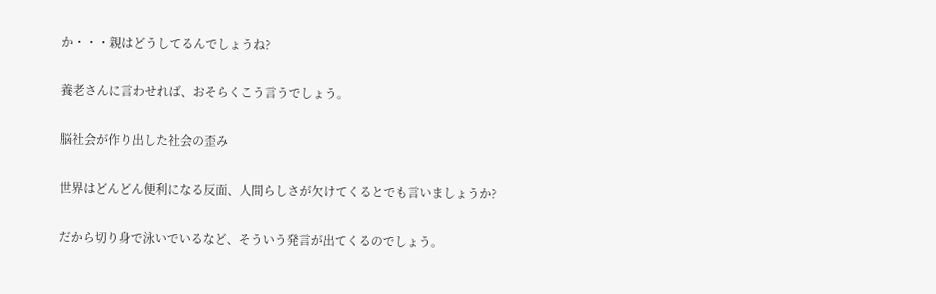か・・・親はどうしてるんでしょうね?

養老さんに言わせれば、おそらくこう言うでしょう。

脳社会が作り出した社会の歪み

世界はどんどん便利になる反面、人間らしさが欠けてくるとでも言いましょうか?

だから切り身で泳いでいるなど、そういう発言が出てくるのでしょう。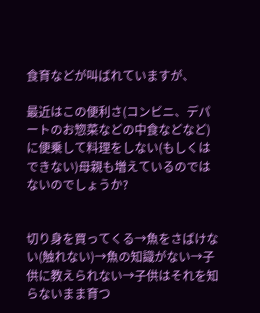食育などが叫ばれていますが、

最近はこの便利さ(コンビニ、デパートのお惣菜などの中食などなど)に便乗して料理をしない(もしくはできない)母親も増えているのではないのでしょうか?


切り身を買ってくる→魚をさばけない(触れない)→魚の知識がない→子供に教えられない→子供はそれを知らないまま育つ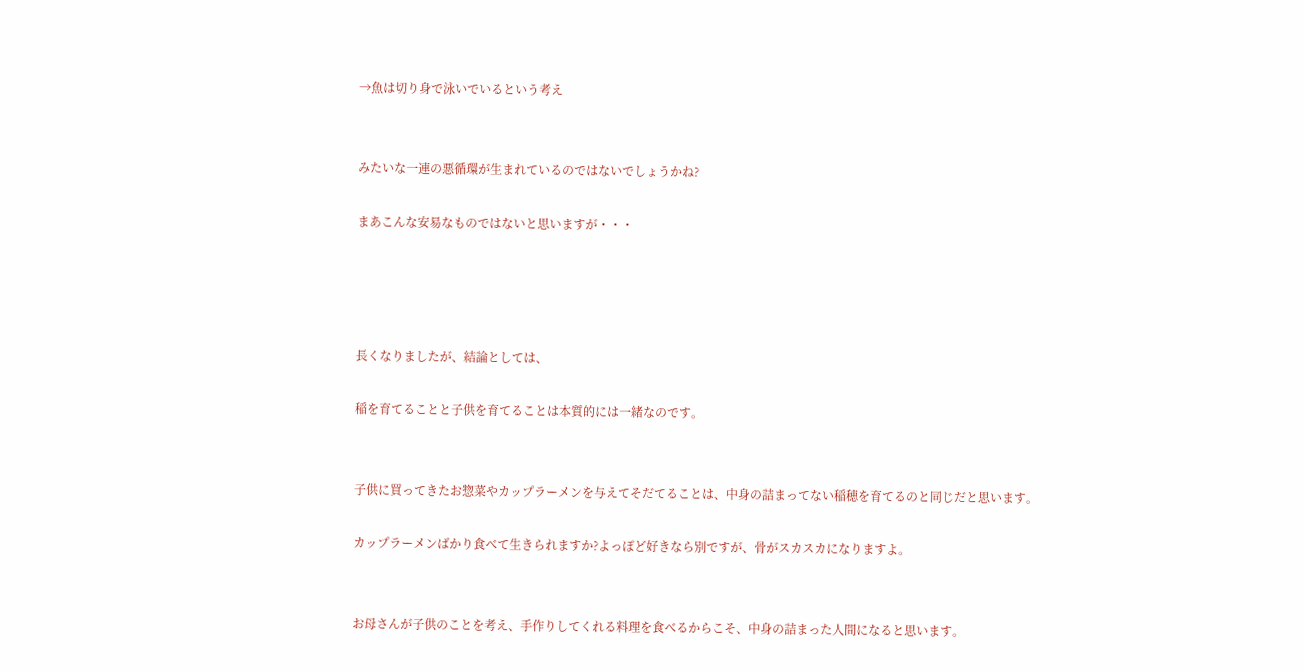→魚は切り身で泳いでいるという考え


みたいな一連の悪循環が生まれているのではないでしょうかね?

まあこんな安易なものではないと思いますが・・・




長くなりましたが、結論としては、

稲を育てることと子供を育てることは本質的には一緒なのです。


子供に買ってきたお惣菜やカップラーメンを与えてそだてることは、中身の詰まってない稲穂を育てるのと同じだと思います。

カップラーメンばかり食べて生きられますか?よっぽど好きなら別ですが、骨がスカスカになりますよ。


お母さんが子供のことを考え、手作りしてくれる料理を食べるからこそ、中身の詰まった人間になると思います。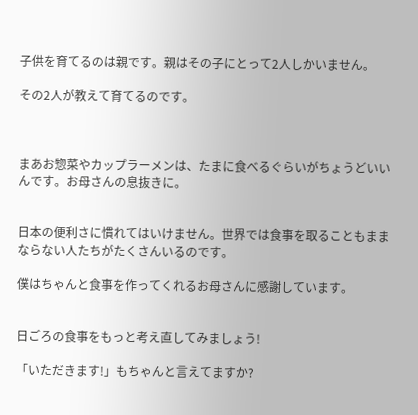子供を育てるのは親です。親はその子にとって2人しかいません。

その2人が教えて育てるのです。



まあお惣菜やカップラーメンは、たまに食べるぐらいがちょうどいいんです。お母さんの息抜きに。


日本の便利さに慣れてはいけません。世界では食事を取ることもままならない人たちがたくさんいるのです。

僕はちゃんと食事を作ってくれるお母さんに感謝しています。


日ごろの食事をもっと考え直してみましょう!

「いただきます!」もちゃんと言えてますか?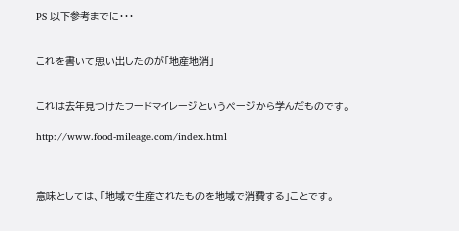PS 以下参考までに・・・


これを書いて思い出したのが「地産地消」


これは去年見つけたフードマイレージというページから学んだものです。

http://www.food-mileage.com/index.html



意味としては、「地域で生産されたものを地域で消費する」ことです。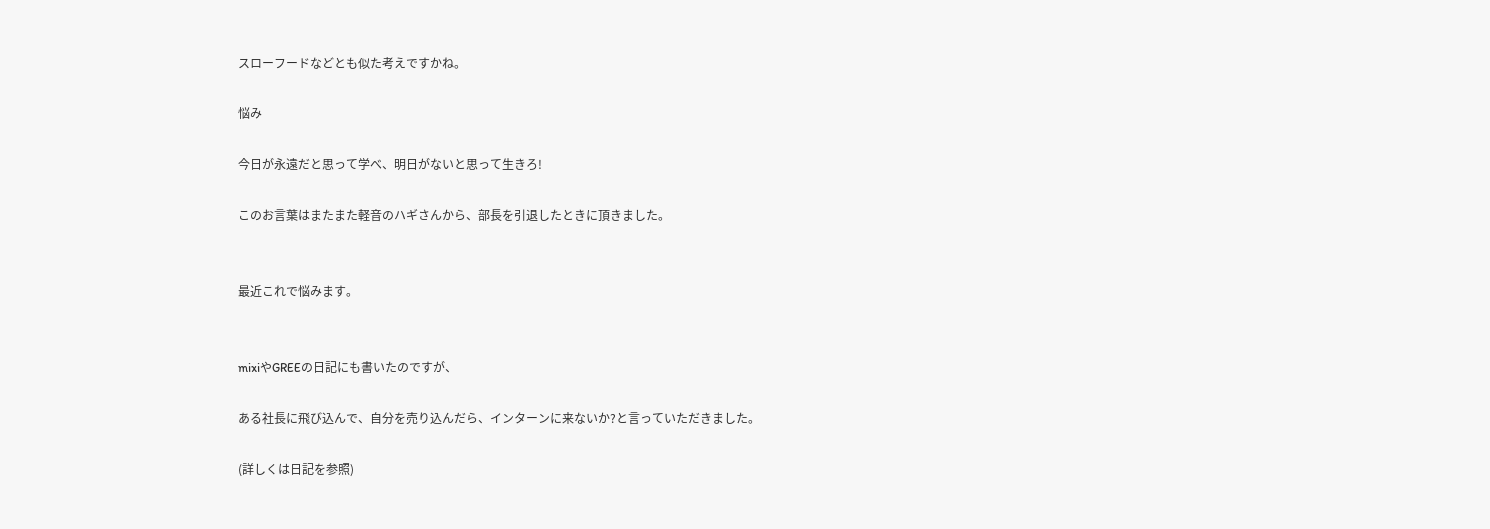スローフードなどとも似た考えですかね。

悩み

今日が永遠だと思って学べ、明日がないと思って生きろ!

このお言葉はまたまた軽音のハギさんから、部長を引退したときに頂きました。


最近これで悩みます。


mixiやGREEの日記にも書いたのですが、

ある社長に飛び込んで、自分を売り込んだら、インターンに来ないか?と言っていただきました。

(詳しくは日記を参照)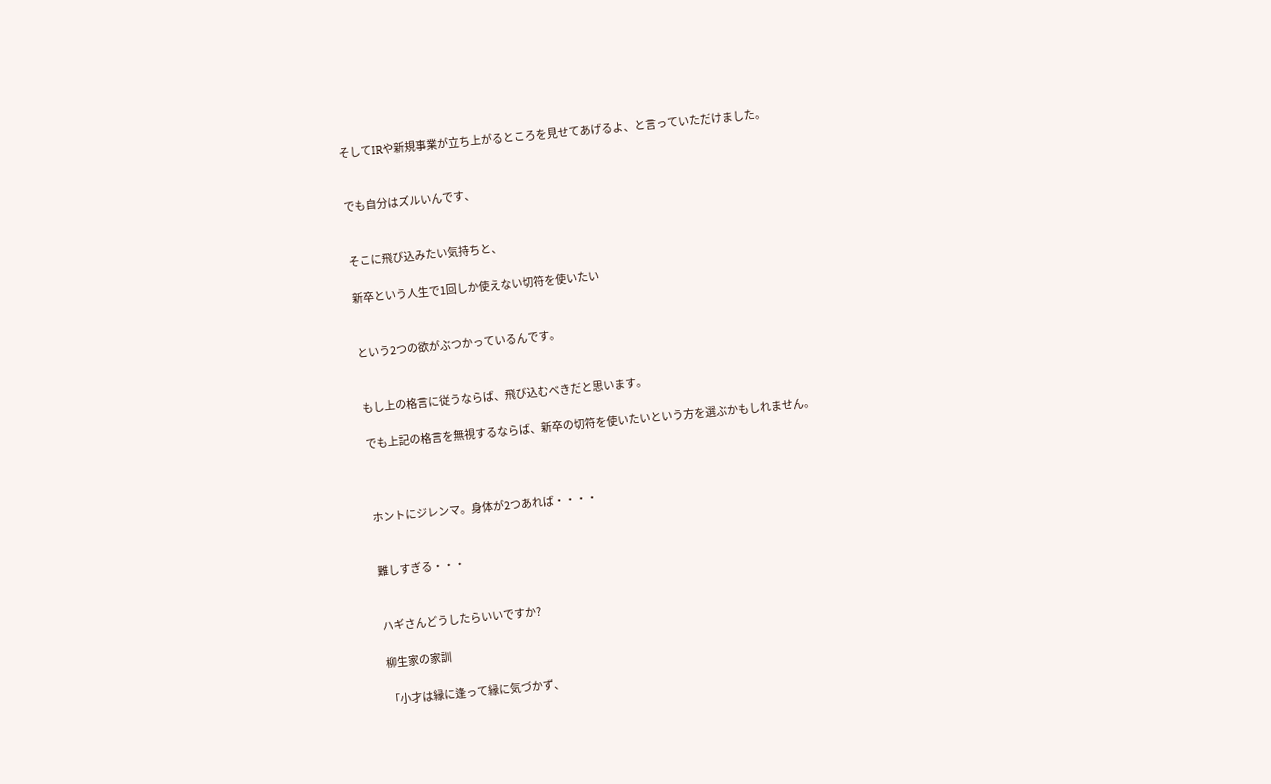そしてIRや新規事業が立ち上がるところを見せてあげるよ、と言っていただけました。


でも自分はズルいんです、


そこに飛び込みたい気持ちと、

新卒という人生で1回しか使えない切符を使いたい


という2つの欲がぶつかっているんです。


もし上の格言に従うならば、飛び込むべきだと思います。

でも上記の格言を無視するならば、新卒の切符を使いたいという方を選ぶかもしれません。



ホントにジレンマ。身体が2つあれば・・・・


難しすぎる・・・


ハギさんどうしたらいいですか?

柳生家の家訓

「小才は縁に逢って縁に気づかず、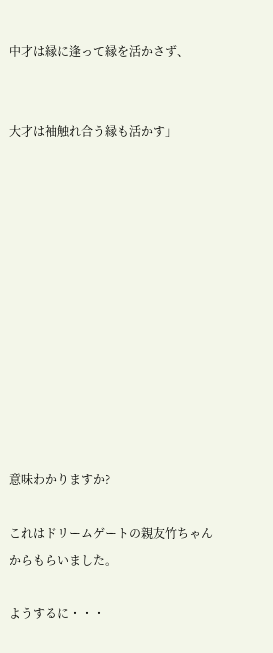中才は縁に逢って縁を活かさず、


大才は袖触れ合う縁も活かす」












意味わかりますか?

これはドリームゲートの親友竹ちゃんからもらいました。

ようするに・・・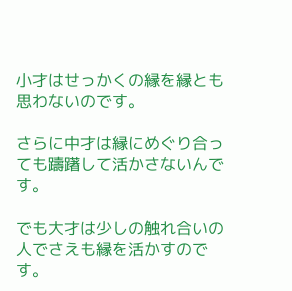小才はせっかくの縁を縁とも思わないのです。

さらに中才は縁にめぐり合っても躊躇して活かさないんです。

でも大才は少しの触れ合いの人でさえも縁を活かすのです。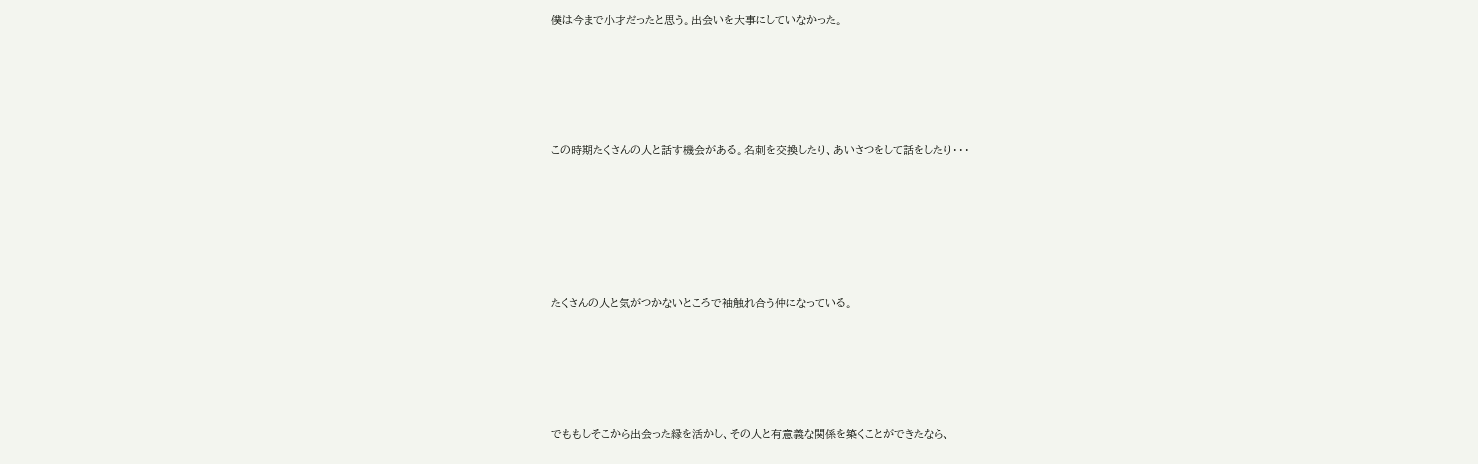僕は今まで小才だったと思う。出会いを大事にしていなかった。





この時期たくさんの人と話す機会がある。名刺を交換したり、あいさつをして話をしたり・・・






たくさんの人と気がつかないところで袖触れ合う仲になっている。





でももしそこから出会った縁を活かし、その人と有意義な関係を築くことができたなら、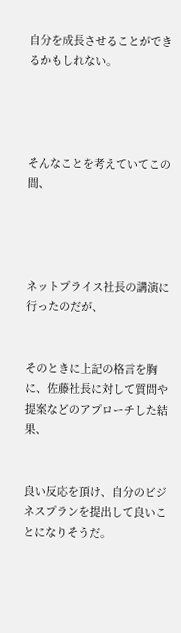自分を成長させることができるかもしれない。




そんなことを考えていてこの間、




ネットプライス社長の講演に行ったのだが、


そのときに上記の格言を胸に、佐藤社長に対して質問や提案などのアプローチした結果、


良い反応を頂け、自分のビジネスプランを提出して良いことになりそうだ。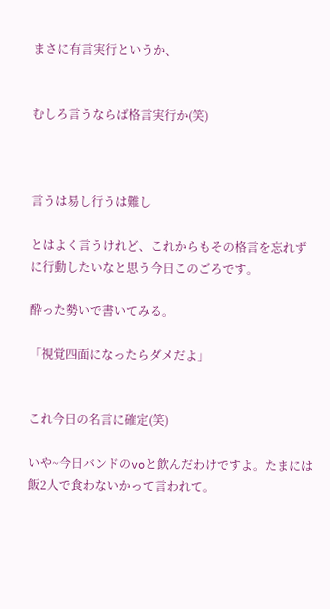まさに有言実行というか、


むしろ言うならば格言実行か(笑)



言うは易し行うは難し

とはよく言うけれど、これからもその格言を忘れずに行動したいなと思う今日このごろです。

酔った勢いで書いてみる。

「視覚四面になったらダメだよ」


これ今日の名言に確定(笑)

いや~今日バンドのvoと飲んだわけですよ。たまには飯2人で食わないかって言われて。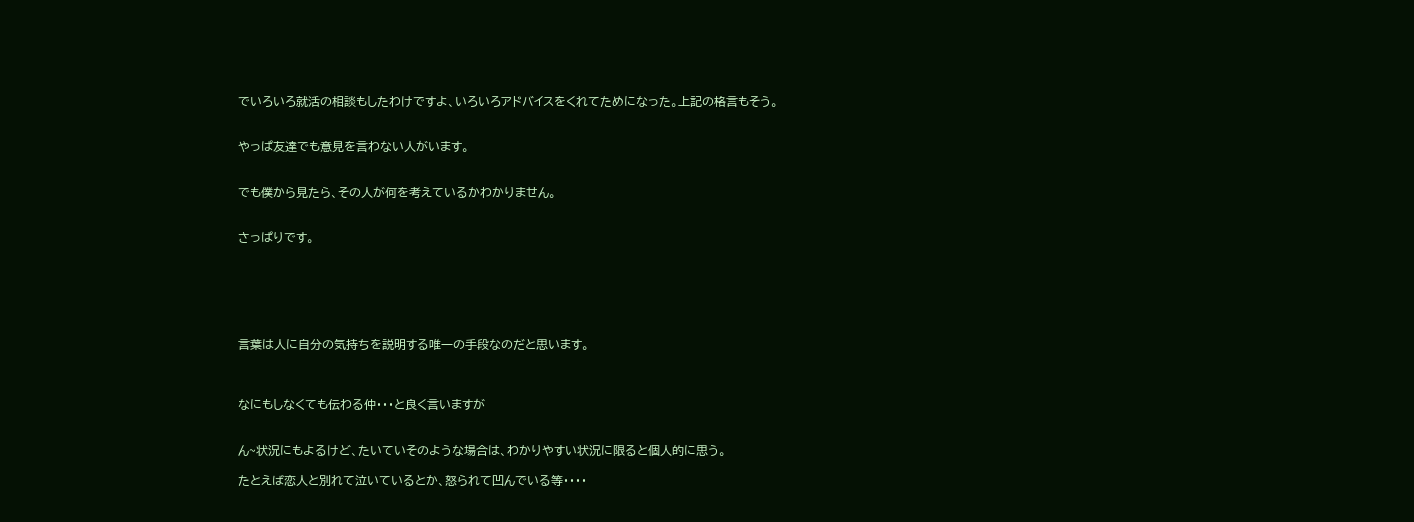でいろいろ就活の相談もしたわけですよ、いろいろアドバイスをくれてためになった。上記の格言もそう。


やっぱ友達でも意見を言わない人がいます。


でも僕から見たら、その人が何を考えているかわかりません。


さっぱりです。






言葉は人に自分の気持ちを説明する唯一の手段なのだと思います。



なにもしなくても伝わる仲・・・と良く言いますが


ん~状況にもよるけど、たいていそのような場合は、わかりやすい状況に限ると個人的に思う。

たとえば恋人と別れて泣いているとか、怒られて凹んでいる等・・・・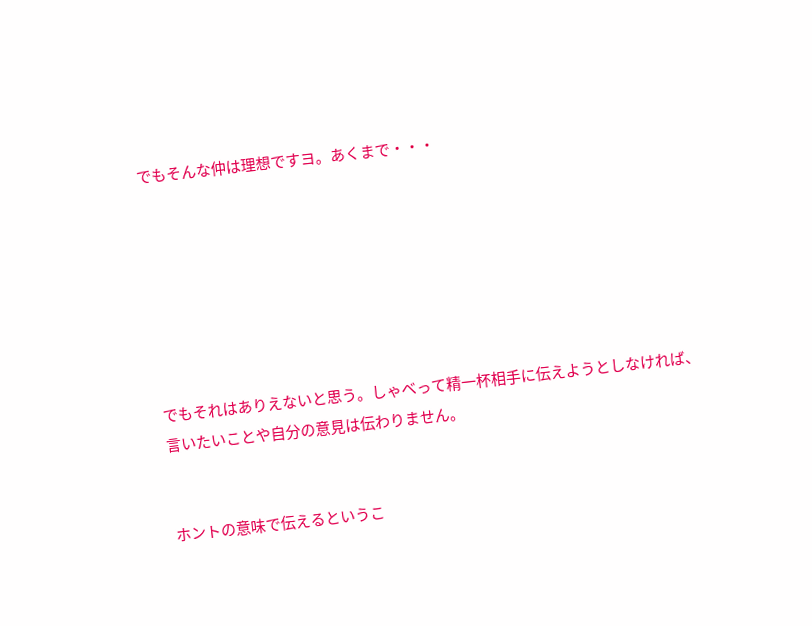でもそんな仲は理想ですヨ。あくまで・・・







でもそれはありえないと思う。しゃべって精一杯相手に伝えようとしなければ、言いたいことや自分の意見は伝わりません。


ホントの意味で伝えるというこ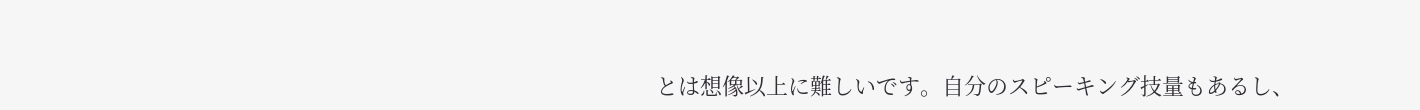とは想像以上に難しいです。自分のスピーキング技量もあるし、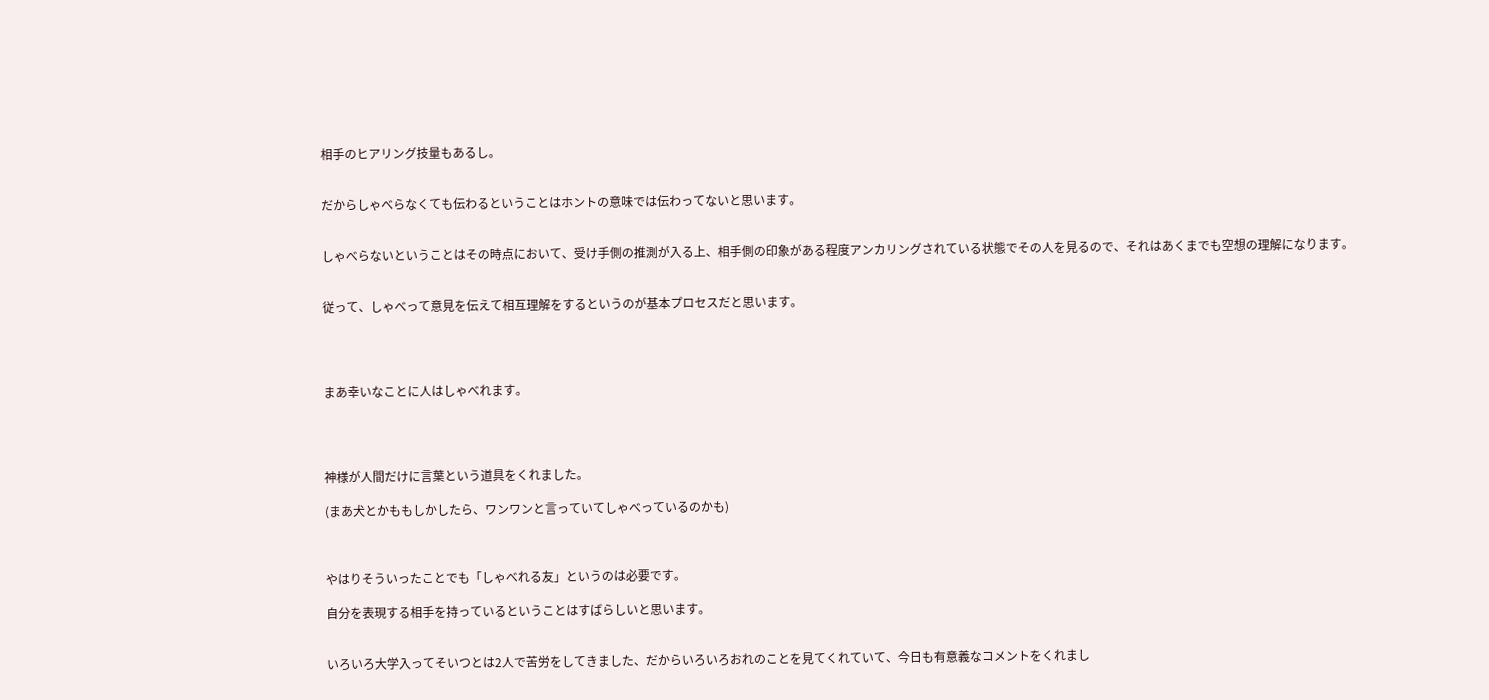相手のヒアリング技量もあるし。


だからしゃべらなくても伝わるということはホントの意味では伝わってないと思います。


しゃべらないということはその時点において、受け手側の推測が入る上、相手側の印象がある程度アンカリングされている状態でその人を見るので、それはあくまでも空想の理解になります。


従って、しゃべって意見を伝えて相互理解をするというのが基本プロセスだと思います。




まあ幸いなことに人はしゃべれます。




神様が人間だけに言葉という道具をくれました。

(まあ犬とかももしかしたら、ワンワンと言っていてしゃべっているのかも)



やはりそういったことでも「しゃべれる友」というのは必要です。

自分を表現する相手を持っているということはすばらしいと思います。


いろいろ大学入ってそいつとは2人で苦労をしてきました、だからいろいろおれのことを見てくれていて、今日も有意義なコメントをくれまし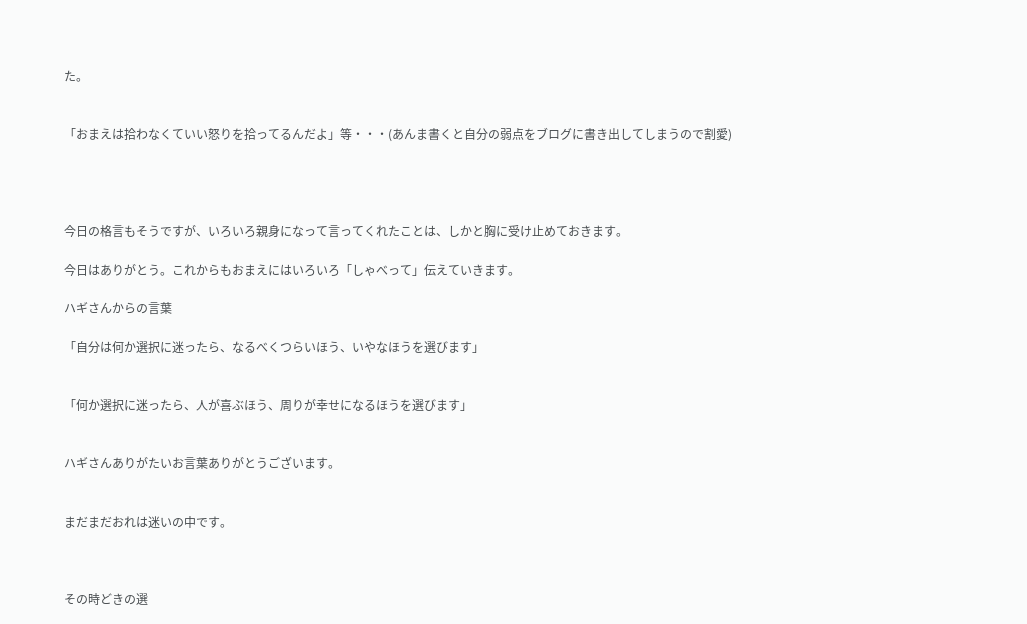た。


「おまえは拾わなくていい怒りを拾ってるんだよ」等・・・(あんま書くと自分の弱点をブログに書き出してしまうので割愛)




今日の格言もそうですが、いろいろ親身になって言ってくれたことは、しかと胸に受け止めておきます。

今日はありがとう。これからもおまえにはいろいろ「しゃべって」伝えていきます。

ハギさんからの言葉

「自分は何か選択に迷ったら、なるべくつらいほう、いやなほうを選びます」


「何か選択に迷ったら、人が喜ぶほう、周りが幸せになるほうを選びます」


ハギさんありがたいお言葉ありがとうございます。


まだまだおれは迷いの中です。



その時どきの選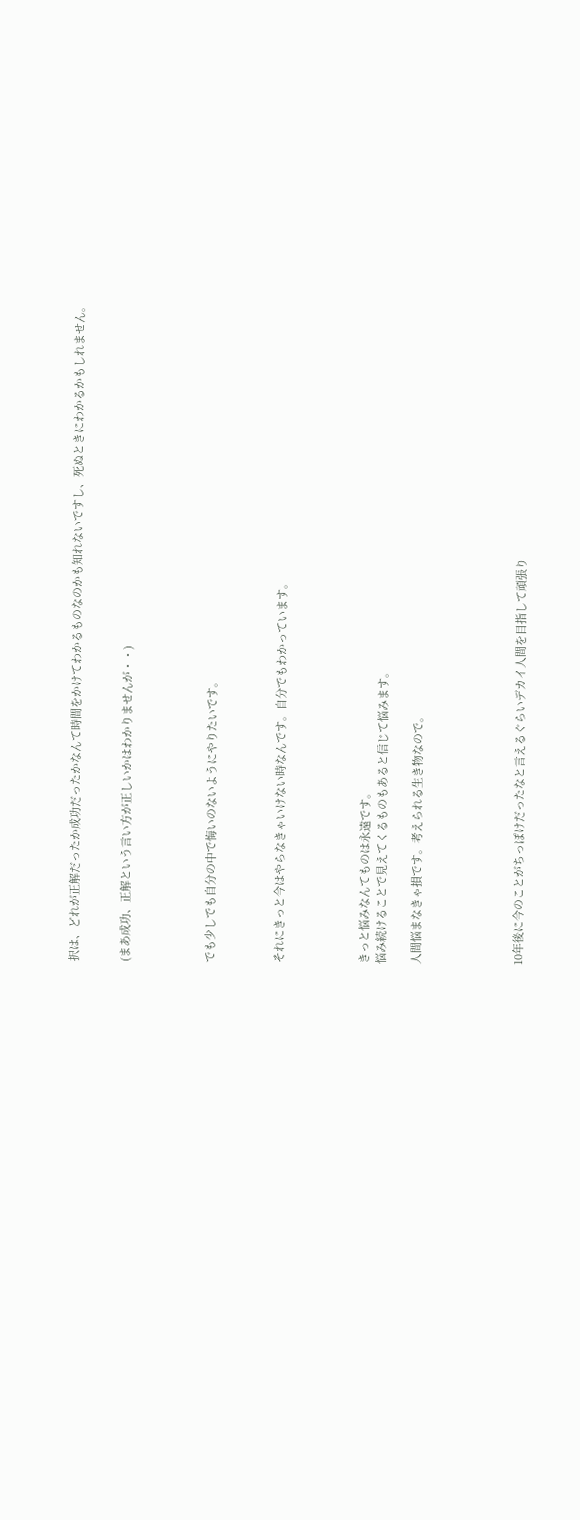択は、どれが正解だったか成功だったかなんて時間をかけてわかるものなのかも知れないですし、死ぬときにわかるかもしれません。


(まあ成功、正解という言い方が正しいかはわかりませんが・・)




でも少しでも自分の中で悔いのないようにやりたいです。



それにきっと今はやらなきゃいけない時なんです。自分でもわかっています。




きっと悩みなんてものは永遠です。
悩み続けることで見えてくるものもあると信じて悩みます。

人間悩まなきゃ損です。考えられる生き物なので。





10年後に今のことがちっぽけだったなと言えるぐらいデカイ人間を目指して頑張り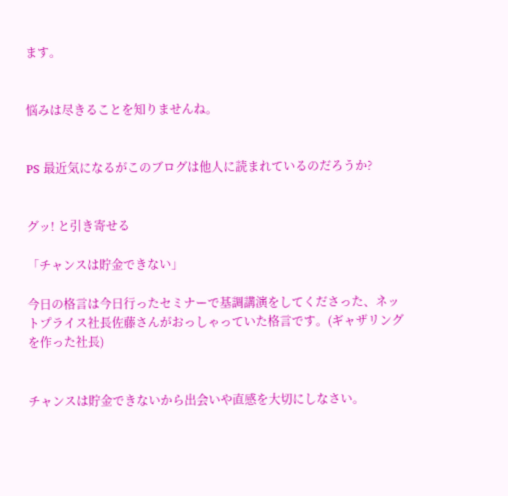ます。


悩みは尽きることを知りませんね。


PS 最近気になるがこのブログは他人に読まれているのだろうか?


グッ! と引き寄せる

「チャンスは貯金できない」

今日の格言は今日行ったセミナーで基調講演をしてくださった、ネットプライス社長佐藤さんがおっしゃっていた格言です。(ギャザリングを作った社長)


チャンスは貯金できないから出会いや直感を大切にしなさい。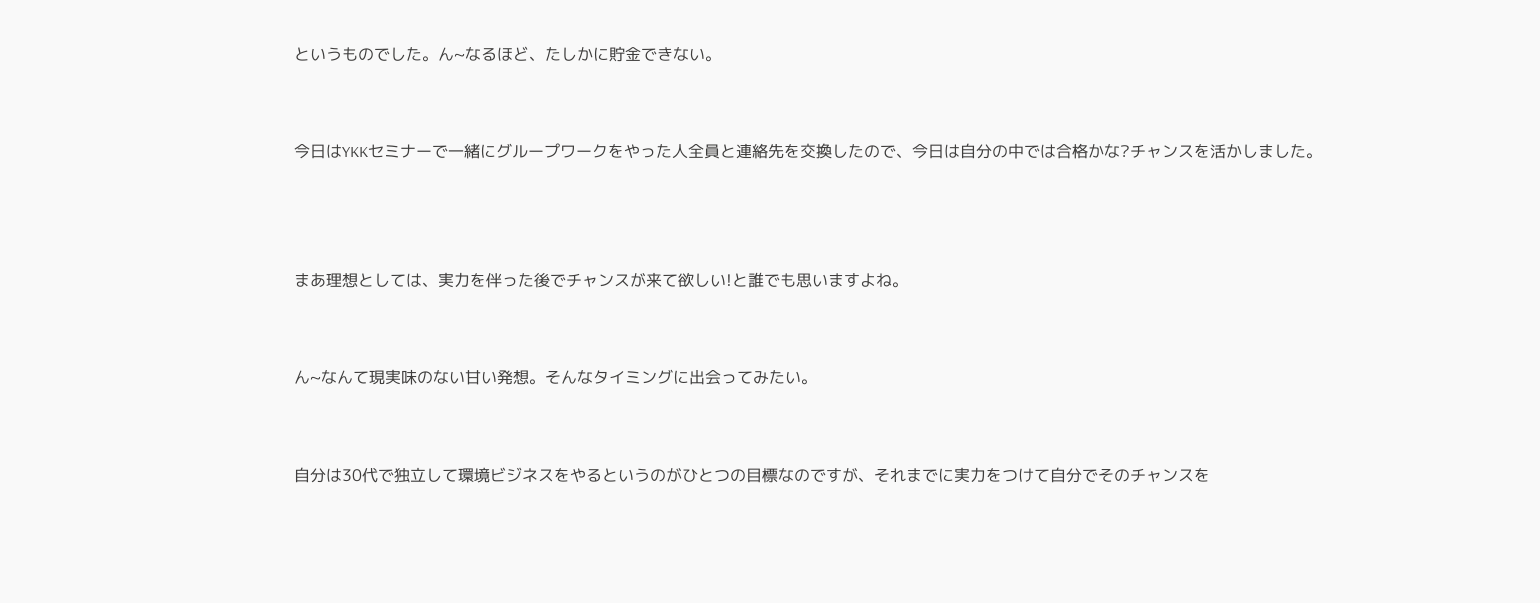というものでした。ん~なるほど、たしかに貯金できない。


今日はYKKセミナーで一緒にグループワークをやった人全員と連絡先を交換したので、今日は自分の中では合格かな?チャンスを活かしました。



まあ理想としては、実力を伴った後でチャンスが来て欲しい!と誰でも思いますよね。


ん~なんて現実味のない甘い発想。そんなタイミングに出会ってみたい。


自分は30代で独立して環境ビジネスをやるというのがひとつの目標なのですが、それまでに実力をつけて自分でそのチャンスを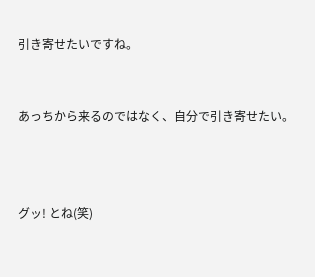引き寄せたいですね。


あっちから来るのではなく、自分で引き寄せたい。



グッ! とね(笑)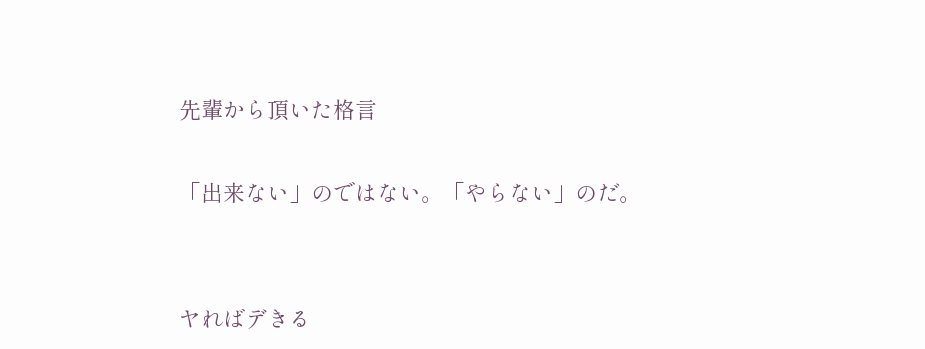先輩から頂いた格言

「出来ない」のではない。「やらない」のだ。


ヤればデきる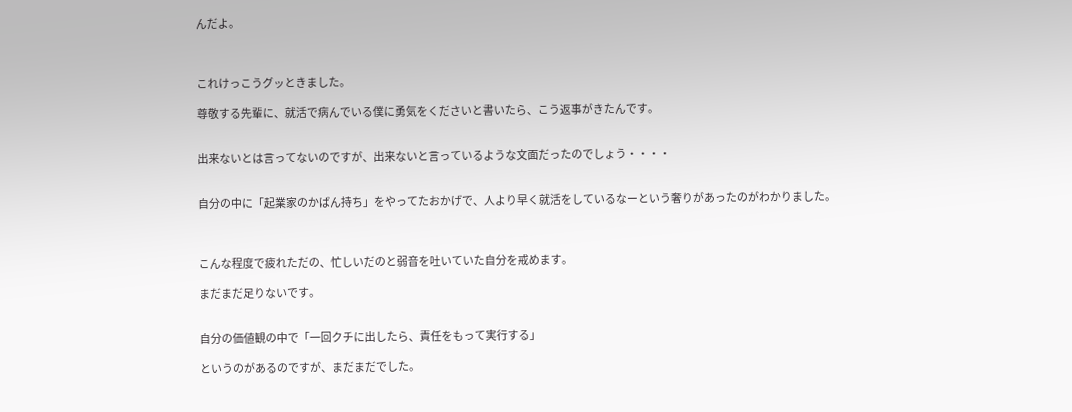んだよ。



これけっこうグッときました。

尊敬する先輩に、就活で病んでいる僕に勇気をくださいと書いたら、こう返事がきたんです。


出来ないとは言ってないのですが、出来ないと言っているような文面だったのでしょう・・・・


自分の中に「起業家のかばん持ち」をやってたおかげで、人より早く就活をしているなーという奢りがあったのがわかりました。



こんな程度で疲れただの、忙しいだのと弱音を吐いていた自分を戒めます。

まだまだ足りないです。


自分の価値観の中で「一回クチに出したら、責任をもって実行する」

というのがあるのですが、まだまだでした。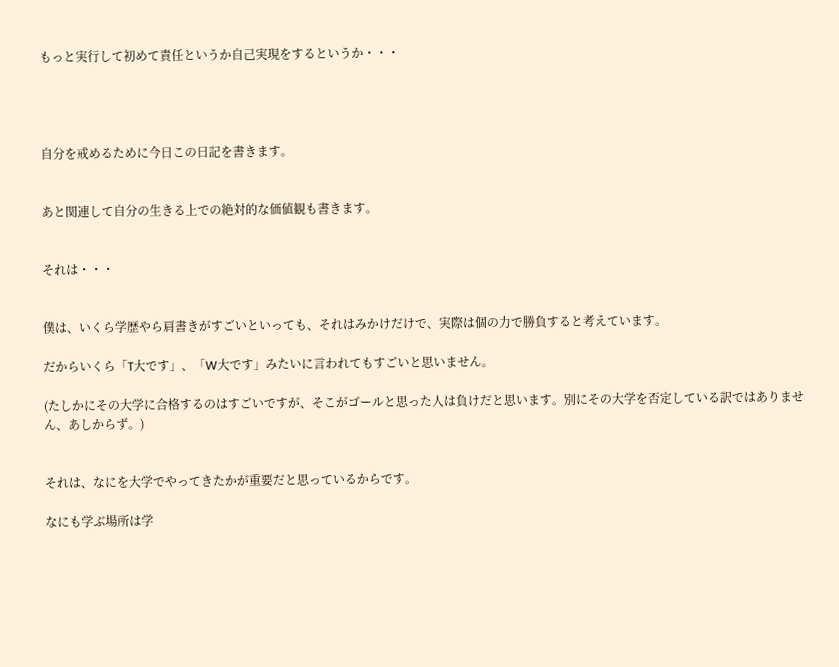もっと実行して初めて責任というか自己実現をするというか・・・




自分を戒めるために今日この日記を書きます。


あと関連して自分の生きる上での絶対的な価値観も書きます。


それは・・・


僕は、いくら学歴やら肩書きがすごいといっても、それはみかけだけで、実際は個の力で勝負すると考えています。

だからいくら「T大です」、「W大です」みたいに言われてもすごいと思いません。

(たしかにその大学に合格するのはすごいですが、そこがゴールと思った人は負けだと思います。別にその大学を否定している訳ではありません、あしからず。)


それは、なにを大学でやってきたかが重要だと思っているからです。

なにも学ぶ場所は学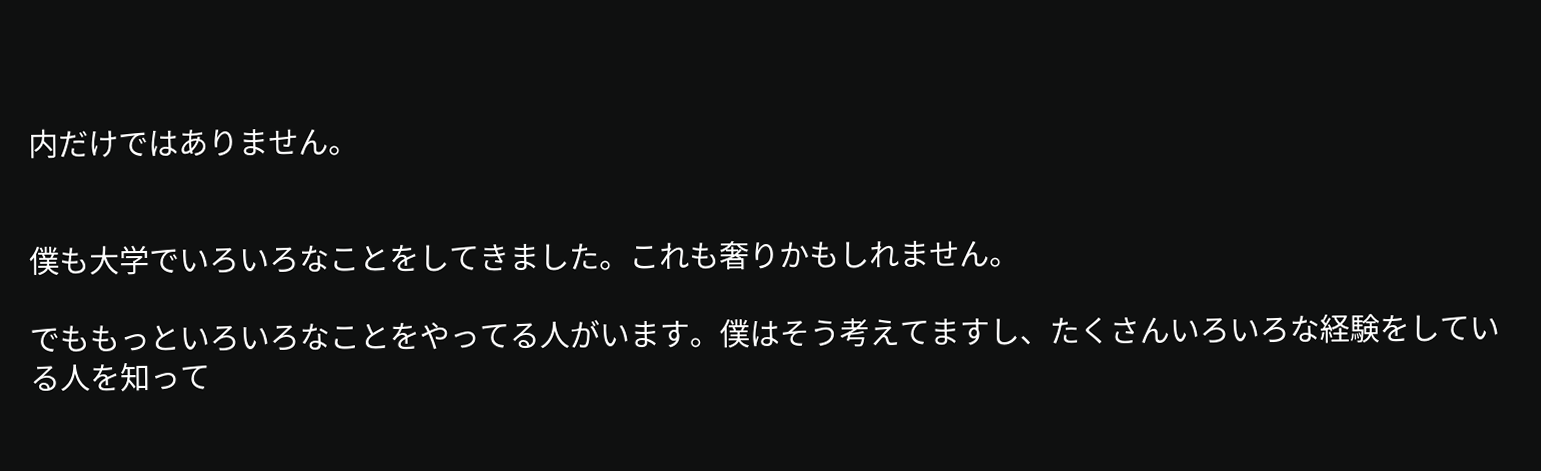内だけではありません。


僕も大学でいろいろなことをしてきました。これも奢りかもしれません。

でももっといろいろなことをやってる人がいます。僕はそう考えてますし、たくさんいろいろな経験をしている人を知って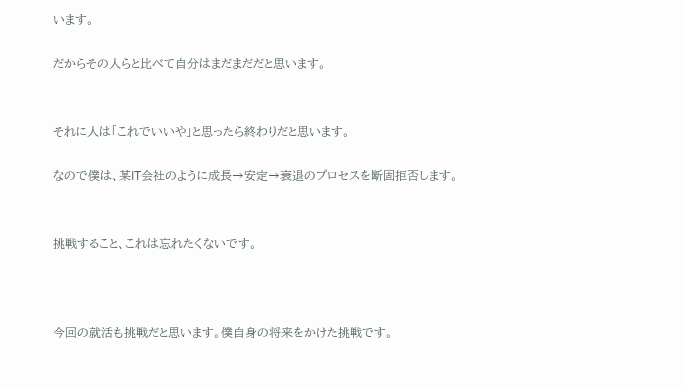います。

だからその人らと比べて自分はまだまだだと思います。


それに人は「これでいいや」と思ったら終わりだと思います。

なので僕は、某IT会社のように成長→安定→衰退のプロセスを断固拒否します。


挑戦すること、これは忘れたくないです。



今回の就活も挑戦だと思います。僕自身の将来をかけた挑戦です。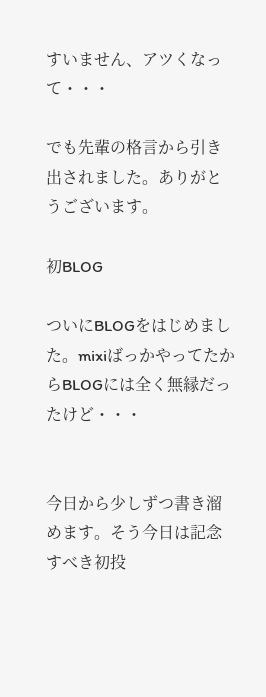すいません、アツくなって・・・

でも先輩の格言から引き出されました。ありがとうございます。

初BLOG

ついにBLOGをはじめました。mixiばっかやってたからBLOGには全く無縁だったけど・・・


今日から少しずつ書き溜めます。そう今日は記念すべき初投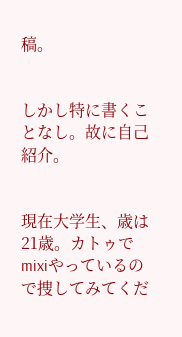稿。


しかし特に書くことなし。故に自己紹介。


現在大学生、歳は21歳。カトゥでmixiやっているので捜してみてくだ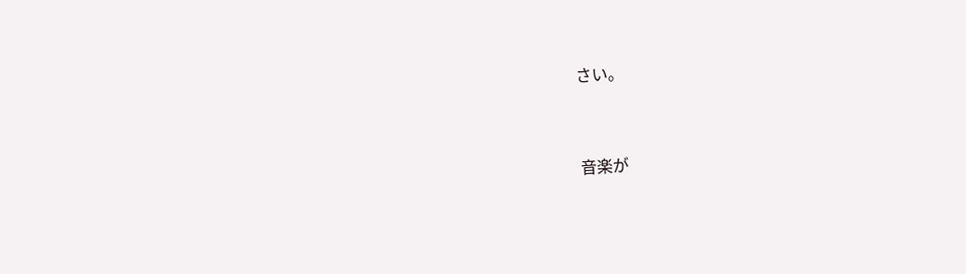さい。


音楽が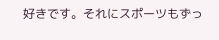好きです。それにスポーツもずっ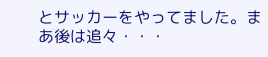とサッカーをやってました。まあ後は追々・・・